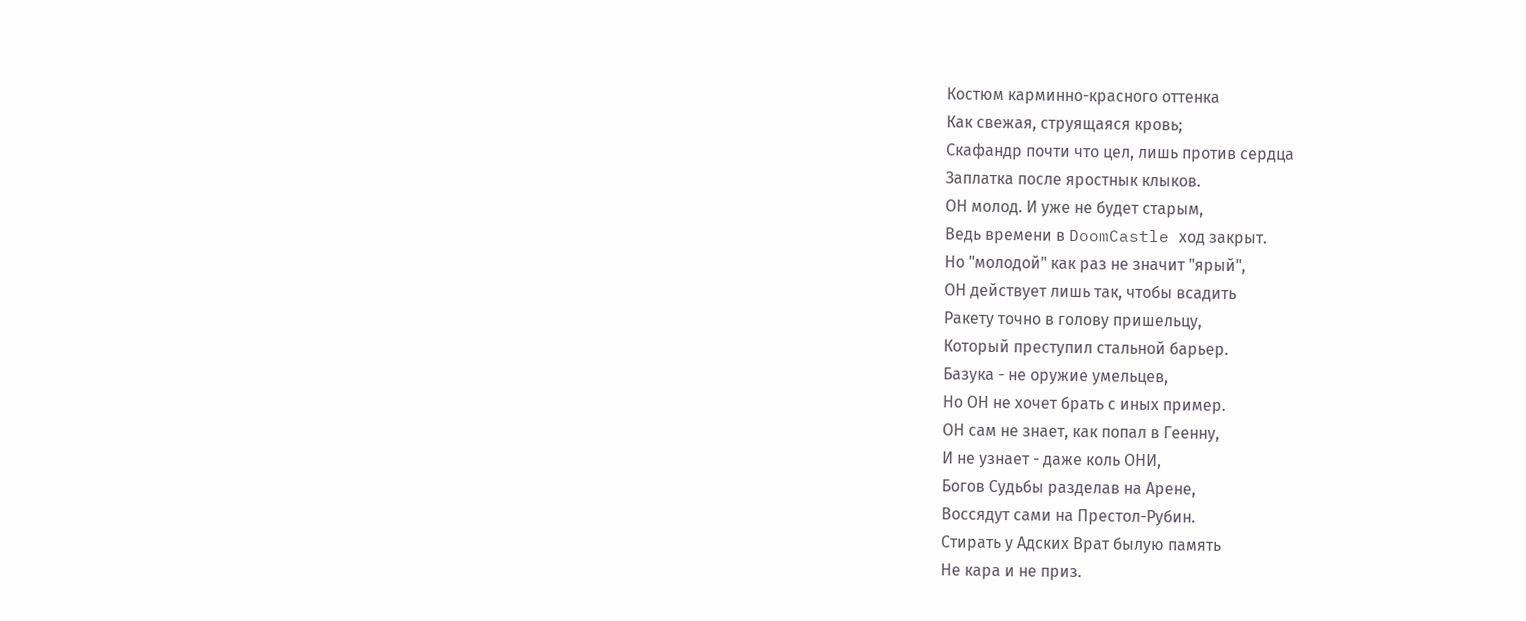Костюм карминно-красного оттенка
Как свежая, струящаяся кровь;
Скафандр почти что цел, лишь против сердца
Заплатка после яростнык клыков.
ОН молод. И уже не будет старым,
Ведь времени в DoomCastle ход закрыт.
Но "молодой" как раз не значит "ярый",
ОН действует лишь так, чтобы всадить
Ракету точно в голову пришельцу,
Который преступил стальной барьер.
Базука - не оружие умельцев,
Но ОН не хочет брать с иных пример.
ОН сам не знает, как попал в Геенну,
И не узнает - даже коль ОНИ,
Богов Судьбы разделав на Арене,
Воссядут сами на Престол-Рубин.
Стирать у Адских Врат былую память
Не кара и не приз.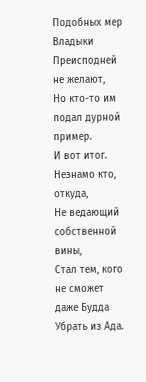Подобных мер
Владыки Преисподней не желают,
Но кто-то им подал дурной пример.
И вот итог. Незнамо кто, откуда,
Не ведающий собственной вины,
Стал тем, кого не сможет даже Будда
Убрать из Ада.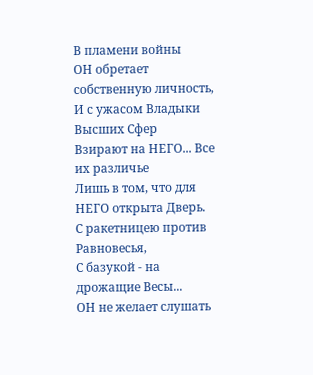В пламени войны
ОН обретает собственную личность,
И с ужасом Владыки Высших Сфер
Взирают на НЕГО... Все их различье
Лишь в том, что для НЕГО открыта Дверь.
С ракетницею против Равновесья,
С базукой - на дрожащие Весы...
ОН не желает слушать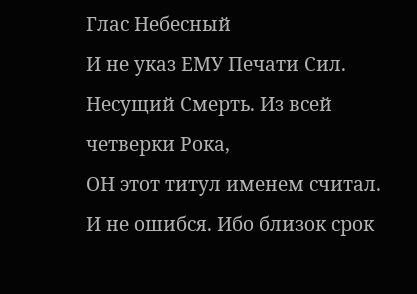Глас Небесный
И не указ ЕМУ Печати Сил.
Несущий Смерть. Из всей четверки Рока,
ОН этот титул именем считал.
И не ошибся. Ибо близок срок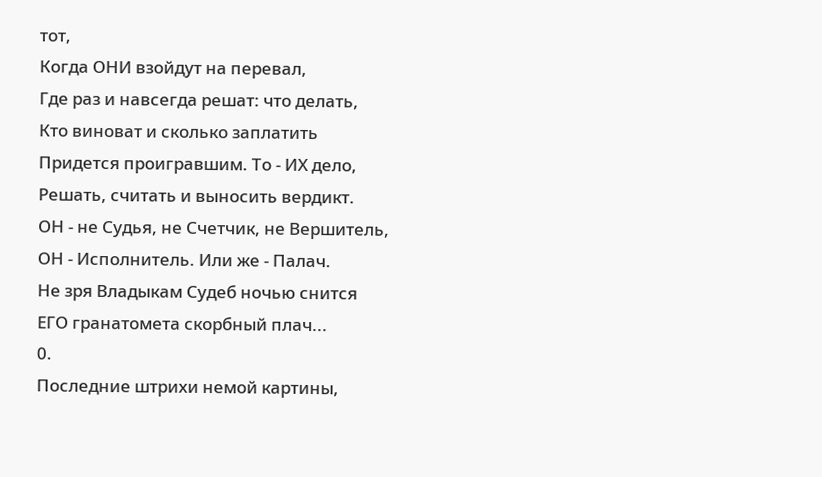тот,
Когда ОНИ взойдут на перевал,
Где раз и навсегда решат: что делать,
Кто виноват и сколько заплатить
Придется проигравшим. То - ИХ дело,
Решать, считать и выносить вердикт.
ОН - не Судья, не Счетчик, не Вершитель,
ОН - Исполнитель. Или же - Палач.
Не зря Владыкам Судеб ночью снится
ЕГО гранатомета скорбный плач...
0.
Последние штрихи немой картины,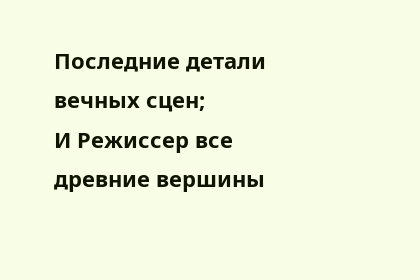Последние детали вечных сцен;
И Режиссер все древние вершины